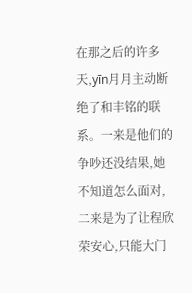在那之后的许多天,yīn月月主动断绝了和丰铭的联系。一来是他们的争吵还没结果,她不知道怎么面对,二来是为了让程欣荣安心,只能大门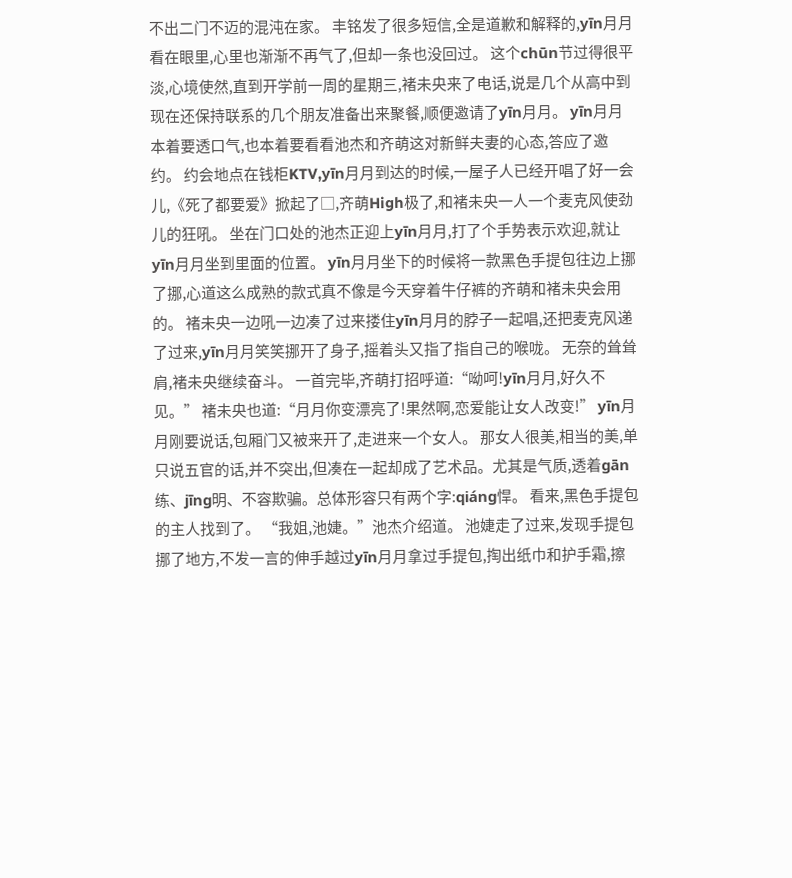不出二门不迈的混沌在家。 丰铭发了很多短信,全是道歉和解释的,yīn月月看在眼里,心里也渐渐不再气了,但却一条也没回过。 这个chūn节过得很平淡,心境使然,直到开学前一周的星期三,褚未央来了电话,说是几个从高中到现在还保持联系的几个朋友准备出来聚餐,顺便邀请了yīn月月。 yīn月月本着要透口气,也本着要看看池杰和齐萌这对新鲜夫妻的心态,答应了邀约。 约会地点在钱柜KTV,yīn月月到达的时候,一屋子人已经开唱了好一会儿,《死了都要爱》掀起了□,齐萌High极了,和褚未央一人一个麦克风使劲儿的狂吼。 坐在门口处的池杰正迎上yīn月月,打了个手势表示欢迎,就让yīn月月坐到里面的位置。 yīn月月坐下的时候将一款黑色手提包往边上挪了挪,心道这么成熟的款式真不像是今天穿着牛仔裤的齐萌和褚未央会用的。 褚未央一边吼一边凑了过来搂住yīn月月的脖子一起唱,还把麦克风递了过来,yīn月月笑笑挪开了身子,摇着头又指了指自己的喉咙。 无奈的耸耸肩,褚未央继续奋斗。 一首完毕,齐萌打招呼道:“呦呵!yīn月月,好久不见。” 褚未央也道:“月月你变漂亮了!果然啊,恋爱能让女人改变!” yīn月月刚要说话,包厢门又被来开了,走进来一个女人。 那女人很美,相当的美,单只说五官的话,并不突出,但凑在一起却成了艺术品。尤其是气质,透着gān练、jīng明、不容欺骗。总体形容只有两个字:qiáng悍。 看来,黑色手提包的主人找到了。 “我姐,池婕。”池杰介绍道。 池婕走了过来,发现手提包挪了地方,不发一言的伸手越过yīn月月拿过手提包,掏出纸巾和护手霜,擦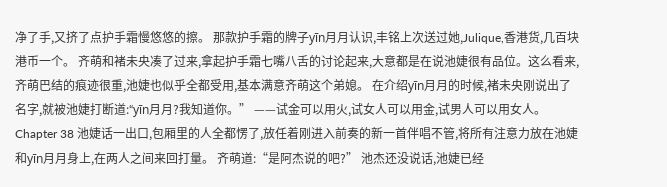净了手,又挤了点护手霜慢悠悠的擦。 那款护手霜的牌子yīn月月认识,丰铭上次送过她,Julique,香港货,几百块港币一个。 齐萌和褚未央凑了过来,拿起护手霜七嘴八舌的讨论起来,大意都是在说池婕很有品位。这么看来,齐萌巴结的痕迹很重,池婕也似乎全都受用,基本满意齐萌这个弟媳。 在介绍yīn月月的时候,褚未央刚说出了名字,就被池婕打断道:“yīn月月?我知道你。” ——试金可以用火,试女人可以用金,试男人可以用女人。 Chapter 38 池婕话一出口,包厢里的人全都愣了,放任着刚进入前奏的新一首伴唱不管,将所有注意力放在池婕和yīn月月身上,在两人之间来回打量。 齐萌道:“是阿杰说的吧?” 池杰还没说话,池婕已经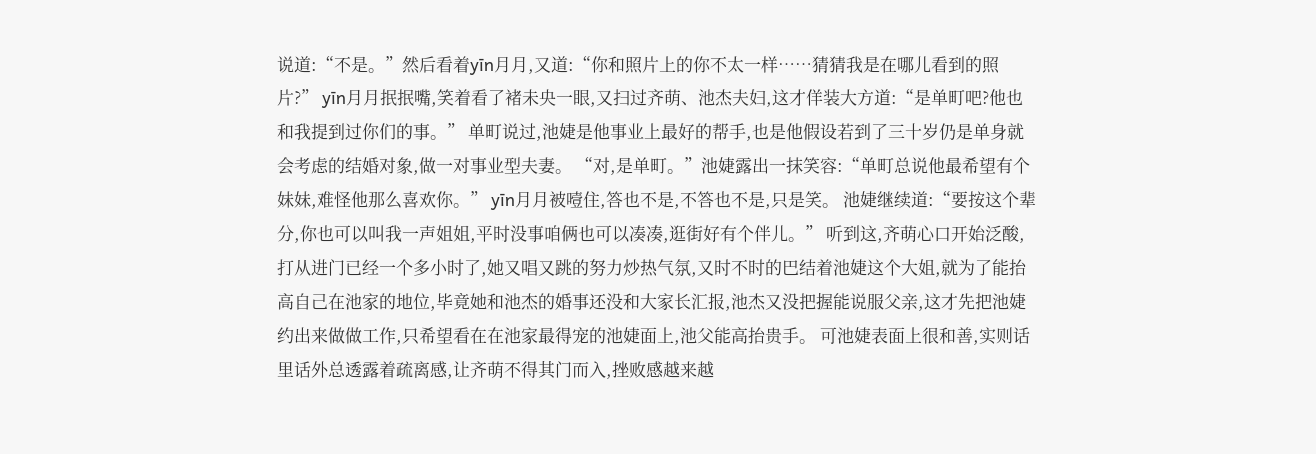说道:“不是。”然后看着yīn月月,又道:“你和照片上的你不太一样……猜猜我是在哪儿看到的照片?” yīn月月抿抿嘴,笑着看了褚未央一眼,又扫过齐萌、池杰夫妇,这才佯装大方道:“是单町吧?他也和我提到过你们的事。” 单町说过,池婕是他事业上最好的帮手,也是他假设若到了三十岁仍是单身就会考虑的结婚对象,做一对事业型夫妻。 “对,是单町。”池婕露出一抹笑容:“单町总说他最希望有个妹妹,难怪他那么喜欢你。” yīn月月被噎住,答也不是,不答也不是,只是笑。 池婕继续道:“要按这个辈分,你也可以叫我一声姐姐,平时没事咱俩也可以凑凑,逛街好有个伴儿。” 听到这,齐萌心口开始泛酸,打从进门已经一个多小时了,她又唱又跳的努力炒热气氛,又时不时的巴结着池婕这个大姐,就为了能抬高自己在池家的地位,毕竟她和池杰的婚事还没和大家长汇报,池杰又没把握能说服父亲,这才先把池婕约出来做做工作,只希望看在在池家最得宠的池婕面上,池父能高抬贵手。 可池婕表面上很和善,实则话里话外总透露着疏离感,让齐萌不得其门而入,挫败感越来越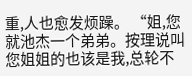重,人也愈发烦躁。 “姐,您就池杰一个弟弟。按理说叫您姐姐的也该是我,总轮不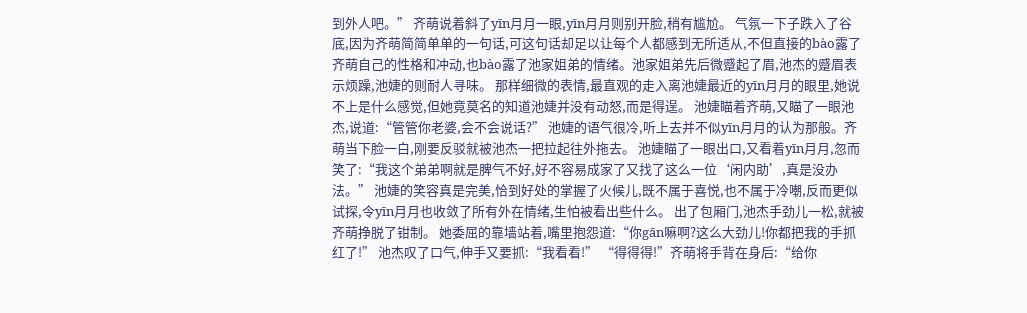到外人吧。” 齐萌说着斜了yīn月月一眼,yīn月月则别开脸,稍有尴尬。 气氛一下子跌入了谷底,因为齐萌简简单单的一句话,可这句话却足以让每个人都感到无所适从,不但直接的bào露了齐萌自己的性格和冲动,也bào露了池家姐弟的情绪。池家姐弟先后微蹙起了眉,池杰的蹙眉表示烦躁,池婕的则耐人寻味。 那样细微的表情,最直观的走入离池婕最近的yīn月月的眼里,她说不上是什么感觉,但她竟莫名的知道池婕并没有动怒,而是得逞。 池婕瞄着齐萌,又瞄了一眼池杰,说道:“管管你老婆,会不会说话?” 池婕的语气很冷,听上去并不似yīn月月的认为那般。齐萌当下脸一白,刚要反驳就被池杰一把拉起往外拖去。 池婕瞄了一眼出口,又看着yīn月月,忽而笑了:“我这个弟弟啊就是脾气不好,好不容易成家了又找了这么一位‘闲内助’,真是没办法。” 池婕的笑容真是完美,恰到好处的掌握了火候儿,既不属于喜悦,也不属于冷嘲,反而更似试探,令yīn月月也收敛了所有外在情绪,生怕被看出些什么。 出了包厢门,池杰手劲儿一松,就被齐萌挣脱了钳制。 她委屈的靠墙站着,嘴里抱怨道:“你gān嘛啊?这么大劲儿!你都把我的手抓红了!” 池杰叹了口气,伸手又要抓:“我看看!” “得得得!”齐萌将手背在身后:“给你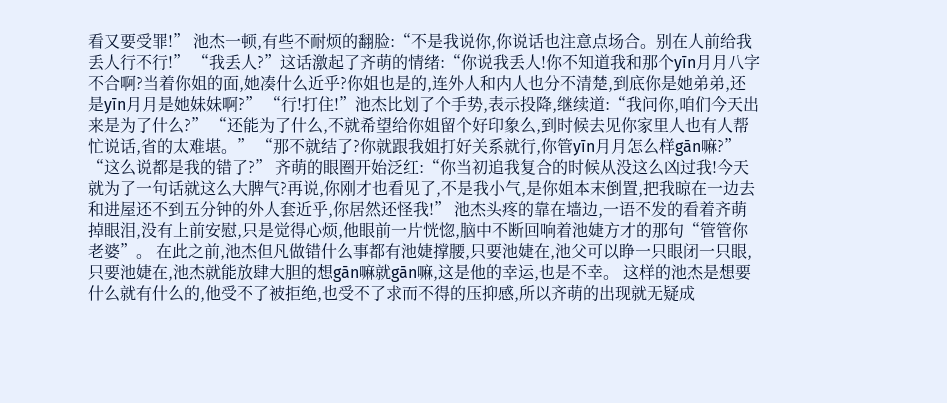看又要受罪!” 池杰一顿,有些不耐烦的翻脸:“不是我说你,你说话也注意点场合。别在人前给我丢人行不行!” “我丢人?”这话激起了齐萌的情绪:“你说我丢人!你不知道我和那个yīn月月八字不合啊?当着你姐的面,她凑什么近乎?你姐也是的,连外人和内人也分不清楚,到底你是她弟弟,还是yīn月月是她妹妹啊?” “行!打住!”池杰比划了个手势,表示投降,继续道:“我问你,咱们今天出来是为了什么?” “还能为了什么,不就希望给你姐留个好印象么,到时候去见你家里人也有人帮忙说话,省的太难堪。” “那不就结了?你就跟我姐打好关系就行,你管yīn月月怎么样gān嘛?” “这么说都是我的错了?” 齐萌的眼圈开始泛红:“你当初追我复合的时候从没这么凶过我!今天就为了一句话就这么大脾气?再说,你刚才也看见了,不是我小气,是你姐本末倒置,把我晾在一边去和进屋还不到五分钟的外人套近乎,你居然还怪我!” 池杰头疼的靠在墙边,一语不发的看着齐萌掉眼泪,没有上前安慰,只是觉得心烦,他眼前一片恍惚,脑中不断回响着池婕方才的那句“管管你老婆”。 在此之前,池杰但凡做错什么事都有池婕撑腰,只要池婕在,池父可以睁一只眼闭一只眼,只要池婕在,池杰就能放肆大胆的想gān嘛就gān嘛,这是他的幸运,也是不幸。 这样的池杰是想要什么就有什么的,他受不了被拒绝,也受不了求而不得的压抑感,所以齐萌的出现就无疑成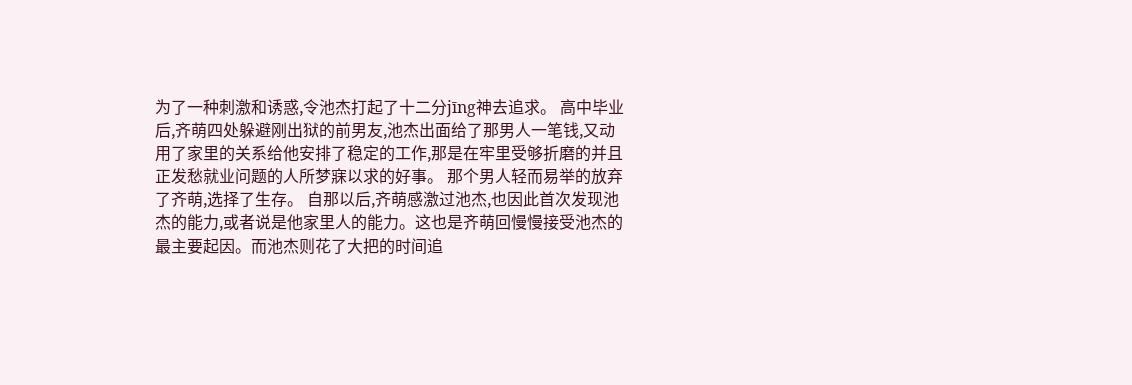为了一种刺激和诱惑,令池杰打起了十二分jīng神去追求。 高中毕业后,齐萌四处躲避刚出狱的前男友,池杰出面给了那男人一笔钱,又动用了家里的关系给他安排了稳定的工作,那是在牢里受够折磨的并且正发愁就业问题的人所梦寐以求的好事。 那个男人轻而易举的放弃了齐萌,选择了生存。 自那以后,齐萌感激过池杰,也因此首次发现池杰的能力,或者说是他家里人的能力。这也是齐萌回慢慢接受池杰的最主要起因。而池杰则花了大把的时间追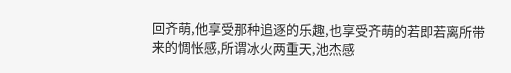回齐萌,他享受那种追逐的乐趣,也享受齐萌的若即若离所带来的惆怅感,所谓冰火两重天,池杰感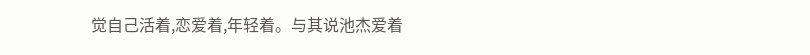觉自己活着,恋爱着,年轻着。与其说池杰爱着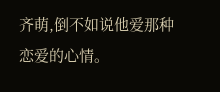齐萌,倒不如说他爱那种恋爱的心情。